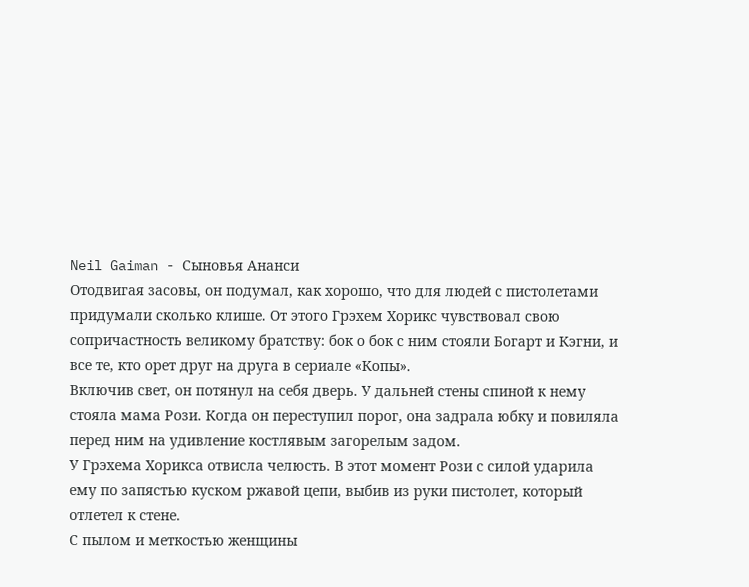Neil Gaiman - Сыновья Ананси
Отодвигая засовы, он подумал, как хорошо, что для людей с пистолетами придумали сколько клише. От этого Грэхем Хорикс чувствовал свою сопричастность великому братству: бок о бок с ним стояли Богарт и Кэгни, и все те, кто орет друг на друга в сериале «Копы».
Включив свет, он потянул на себя дверь. У дальней стены спиной к нему стояла мама Рози. Когда он переступил порог, она задрала юбку и повиляла перед ним на удивление костлявым загорелым задом.
У Грэхема Хорикса отвисла челюсть. В этот момент Рози с силой ударила ему по запястью куском ржавой цепи, выбив из руки пистолет, который отлетел к стене.
С пылом и меткостью женщины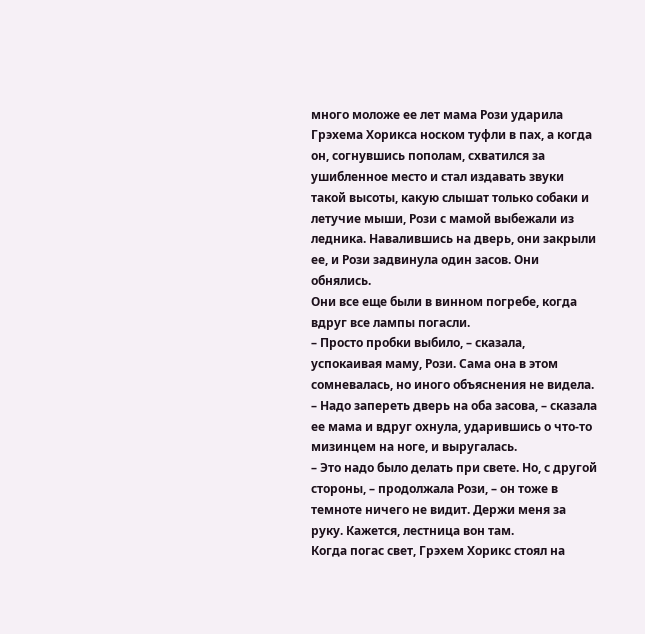много моложе ее лет мама Рози ударила Грэхема Хорикса носком туфли в пах, а когда он, согнувшись пополам, схватился за ушибленное место и стал издавать звуки такой высоты, какую слышат только собаки и летучие мыши, Рози с мамой выбежали из ледника. Навалившись на дверь, они закрыли ее, и Рози задвинула один засов. Они обнялись.
Они все еще были в винном погребе, когда вдруг все лампы погасли.
– Просто пробки выбило, – сказала, успокаивая маму, Рози. Сама она в этом сомневалась, но иного объяснения не видела.
– Надо запереть дверь на оба засова, – сказала ее мама и вдруг охнула, ударившись о что-то мизинцем на ноге, и выругалась.
– Это надо было делать при свете. Но, с другой стороны, – продолжала Рози, – он тоже в темноте ничего не видит. Держи меня за руку. Кажется, лестница вон там.
Когда погас свет, Грэхем Хорикс стоял на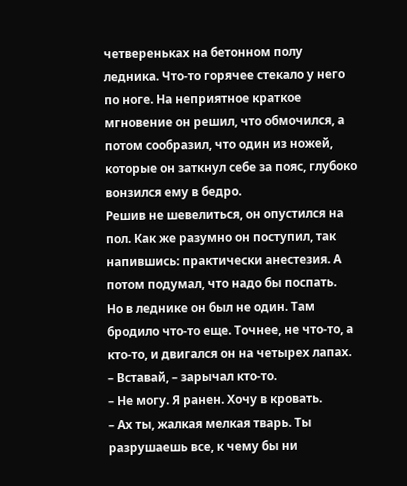четвереньках на бетонном полу ледника. Что-то горячее стекало у него по ноге. На неприятное краткое мгновение он решил, что обмочился, а потом сообразил, что один из ножей, которые он заткнул себе за пояс, глубоко вонзился ему в бедро.
Решив не шевелиться, он опустился на пол. Как же разумно он поступил, так напившись: практически анестезия. А потом подумал, что надо бы поспать.
Но в леднике он был не один. Там бродило что-то еще. Точнее, не что-то, а кто-то, и двигался он на четырех лапах.
– Вставай, – зарычал кто-то.
– Не могу. Я ранен. Хочу в кровать.
– Ах ты, жалкая мелкая тварь. Ты разрушаешь все, к чему бы ни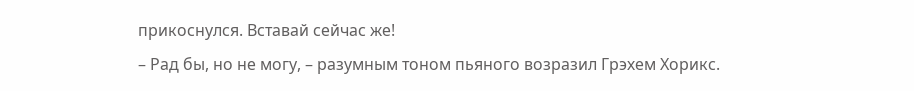прикоснулся. Вставай сейчас же!
– Рад бы, но не могу, – разумным тоном пьяного возразил Грэхем Хорикс.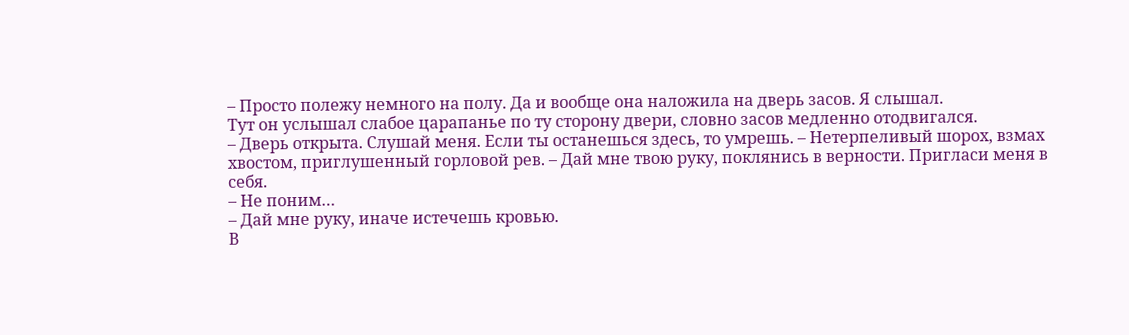– Просто полежу немного на полу. Да и вообще она наложила на дверь засов. Я слышал.
Тут он услышал слабое царапанье по ту сторону двери, словно засов медленно отодвигался.
– Дверь открыта. Слушай меня. Если ты останешься здесь, то умрешь. – Нетерпеливый шорох, взмах хвостом, приглушенный горловой рев. – Дай мне твою руку, поклянись в верности. Пригласи меня в себя.
– Не поним…
– Дай мне руку, иначе истечешь кровью.
В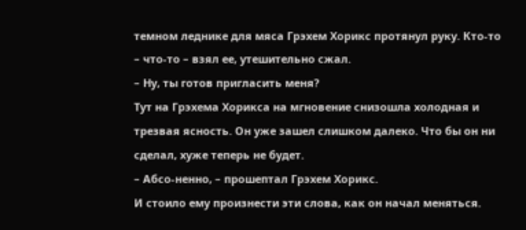темном леднике для мяса Грэхем Хорикс протянул руку. Кто-то – что-то – взял ее, утешительно сжал.
– Ну, ты готов пригласить меня?
Тут на Грэхема Хорикса на мгновение снизошла холодная и трезвая ясность. Он уже зашел слишком далеко. Что бы он ни сделал, хуже теперь не будет.
– Абсо-ненно, – прошептал Грэхем Хорикс.
И стоило ему произнести эти слова, как он начал меняться.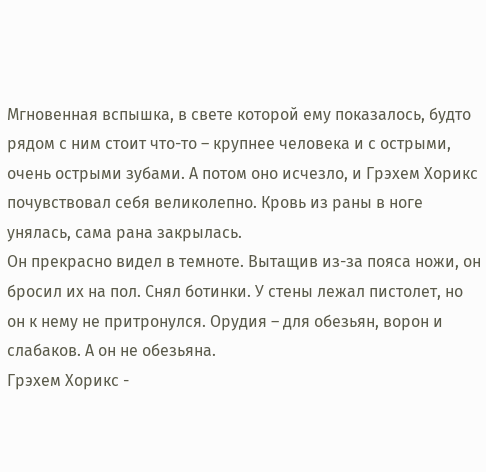Мгновенная вспышка, в свете которой ему показалось, будто рядом с ним стоит что-то – крупнее человека и с острыми, очень острыми зубами. А потом оно исчезло, и Грэхем Хорикс почувствовал себя великолепно. Кровь из раны в ноге унялась, сама рана закрылась.
Он прекрасно видел в темноте. Вытащив из-за пояса ножи, он бросил их на пол. Снял ботинки. У стены лежал пистолет, но он к нему не притронулся. Орудия – для обезьян, ворон и слабаков. А он не обезьяна.
Грэхем Хорикс -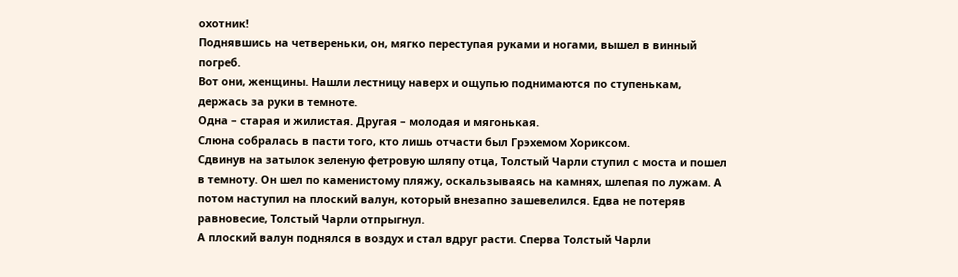охотник!
Поднявшись на четвереньки, он, мягко переступая руками и ногами, вышел в винный погреб.
Вот они, женщины. Нашли лестницу наверх и ощупью поднимаются по ступенькам, держась за руки в темноте.
Одна – старая и жилистая. Другая – молодая и мягонькая.
Слюна собралась в пасти того, кто лишь отчасти был Грэхемом Хориксом.
Сдвинув на затылок зеленую фетровую шляпу отца, Толстый Чарли ступил с моста и пошел в темноту. Он шел по каменистому пляжу, оскальзываясь на камнях, шлепая по лужам. А потом наступил на плоский валун, который внезапно зашевелился. Едва не потеряв равновесие, Толстый Чарли отпрыгнул.
А плоский валун поднялся в воздух и стал вдруг расти. Сперва Толстый Чарли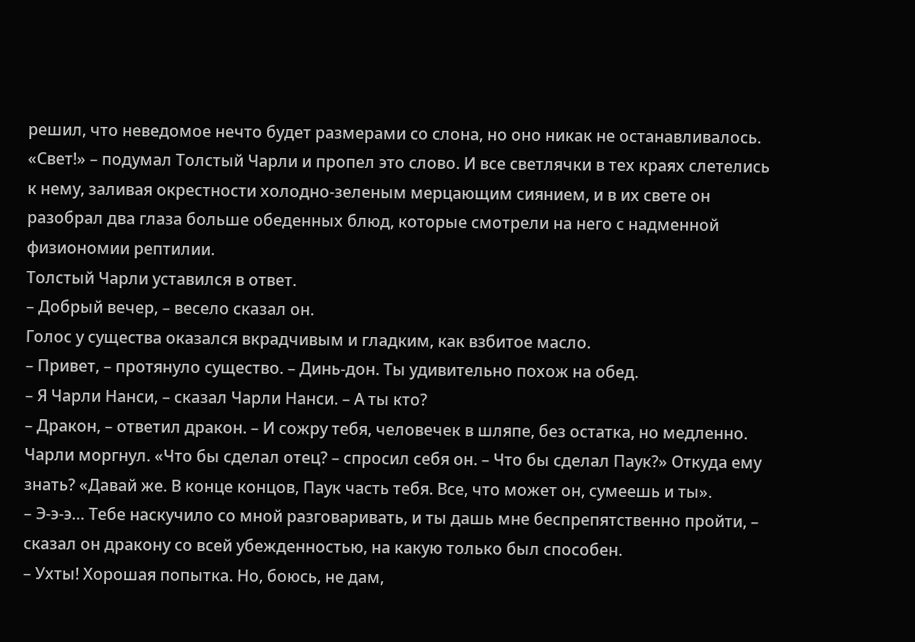решил, что неведомое нечто будет размерами со слона, но оно никак не останавливалось.
«Свет!» – подумал Толстый Чарли и пропел это слово. И все светлячки в тех краях слетелись к нему, заливая окрестности холодно-зеленым мерцающим сиянием, и в их свете он разобрал два глаза больше обеденных блюд, которые смотрели на него с надменной физиономии рептилии.
Толстый Чарли уставился в ответ.
– Добрый вечер, – весело сказал он.
Голос у существа оказался вкрадчивым и гладким, как взбитое масло.
– Привет, – протянуло существо. – Динь-дон. Ты удивительно похож на обед.
– Я Чарли Нанси, – сказал Чарли Нанси. – А ты кто?
– Дракон, – ответил дракон. – И сожру тебя, человечек в шляпе, без остатка, но медленно.
Чарли моргнул. «Что бы сделал отец? – спросил себя он. – Что бы сделал Паук?» Откуда ему знать? «Давай же. В конце концов, Паук часть тебя. Все, что может он, сумеешь и ты».
– Э-э-э… Тебе наскучило со мной разговаривать, и ты дашь мне беспрепятственно пройти, – сказал он дракону со всей убежденностью, на какую только был способен.
– Ухты! Хорошая попытка. Но, боюсь, не дам,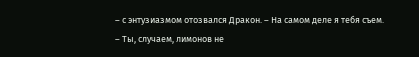– с энтузиазмом отозвался Дракон. – На самом деле я тебя съем.
– Ты, случаем, лимонов не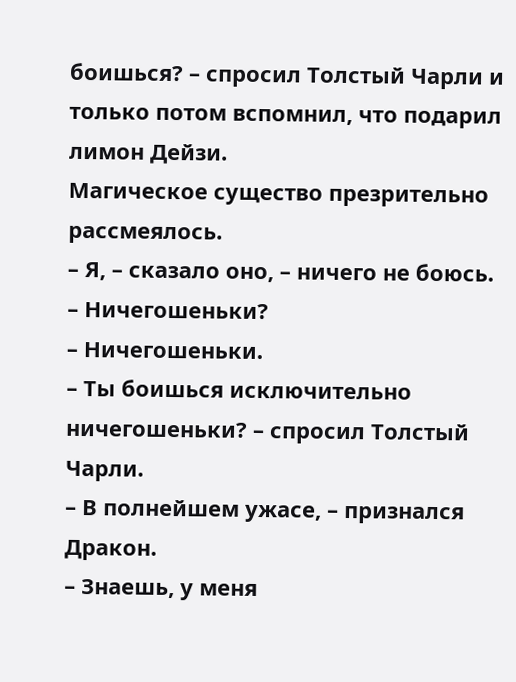боишься? – спросил Толстый Чарли и только потом вспомнил, что подарил лимон Дейзи.
Магическое существо презрительно рассмеялось.
– Я, – сказало оно, – ничего не боюсь.
– Ничегошеньки?
– Ничегошеньки.
– Ты боишься исключительно ничегошеньки? – спросил Толстый Чарли.
– В полнейшем ужасе, – признался Дракон.
– Знаешь, у меня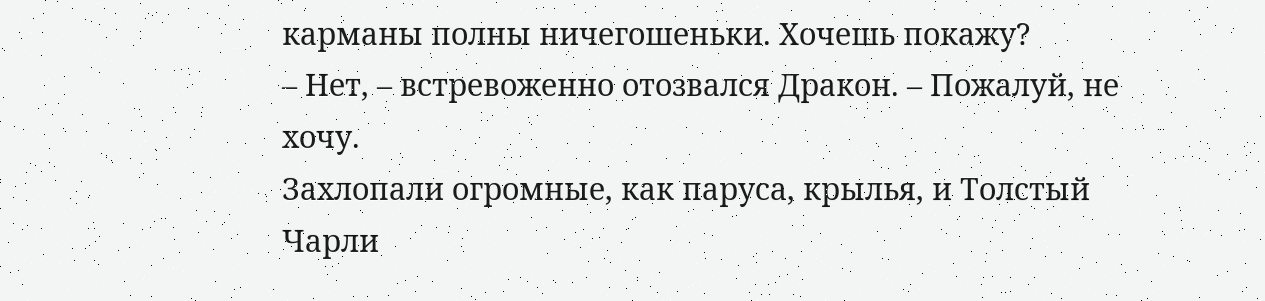карманы полны ничегошеньки. Хочешь покажу?
– Нет, – встревоженно отозвался Дракон. – Пожалуй, не хочу.
Захлопали огромные, как паруса, крылья, и Толстый Чарли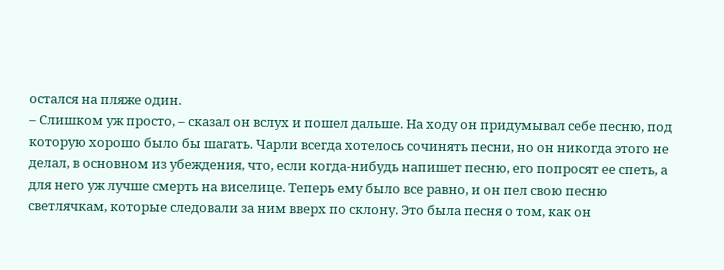остался на пляже один.
– Слишком уж просто, – сказал он вслух и пошел дальше. На ходу он придумывал себе песню, под которую хорошо было бы шагать. Чарли всегда хотелось сочинять песни, но он никогда этого не делал, в основном из убеждения, что, если когда-нибудь напишет песню, его попросят ее спеть, а для него уж лучше смерть на виселице. Теперь ему было все равно, и он пел свою песню светлячкам, которые следовали за ним вверх по склону. Это была песня о том, как он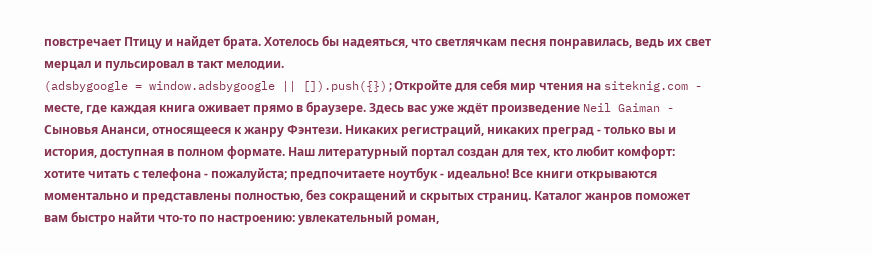повстречает Птицу и найдет брата. Хотелось бы надеяться, что светлячкам песня понравилась, ведь их свет мерцал и пульсировал в такт мелодии.
(adsbygoogle = window.adsbygoogle || []).push({});Откройте для себя мир чтения на siteknig.com - месте, где каждая книга оживает прямо в браузере. Здесь вас уже ждёт произведение Neil Gaiman - Сыновья Ананси, относящееся к жанру Фэнтези. Никаких регистраций, никаких преград - только вы и история, доступная в полном формате. Наш литературный портал создан для тех, кто любит комфорт: хотите читать с телефона - пожалуйста; предпочитаете ноутбук - идеально! Все книги открываются моментально и представлены полностью, без сокращений и скрытых страниц. Каталог жанров поможет вам быстро найти что-то по настроению: увлекательный роман,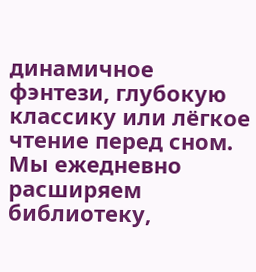динамичное фэнтези, глубокую классику или лёгкое чтение перед сном. Мы ежедневно расширяем библиотеку,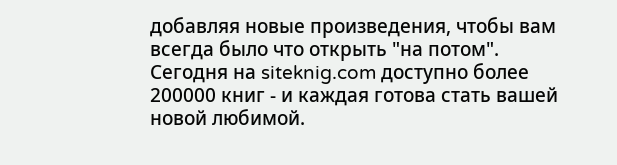добавляя новые произведения, чтобы вам всегда было что открыть "на потом". Сегодня на siteknig.com доступно более 200000 книг - и каждая готова стать вашей новой любимой.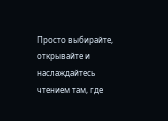Просто выбирайте, открывайте и наслаждайтесь чтением там, где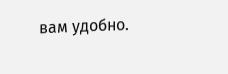вам удобно.